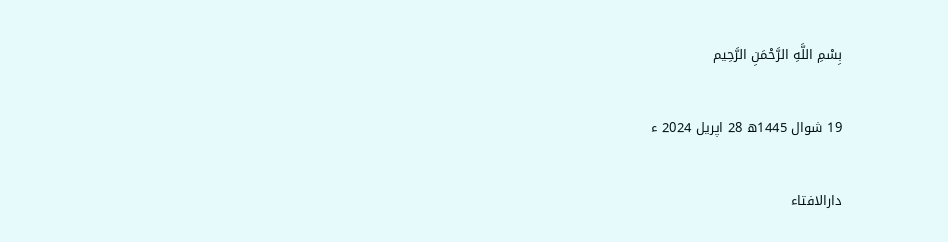بِسْمِ اللَّهِ الرَّحْمَنِ الرَّحِيم

19 شوال 1445ھ 28 اپریل 2024 ء

دارالافتاء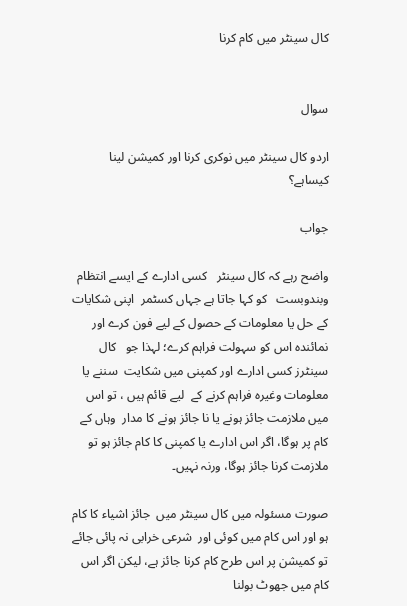کال سینٹر میں کام کرنا


سوال

اردو کال سینٹر میں نوکری کرنا اور کمیشن لینا کیساہے؟

جواب

واضح رہے کہ کال سینٹر   کسی ادارے کے ایسے انتظام وبندوبست   کو کہا جاتا ہے جہاں کسٹمر  اپنی شکایات کے حل یا معلومات کے حصول کے لیے فون کرے اور نمائندہ اس کو سہولت فراہم کرے؛ لہذا جو   کال سینٹرز کسی ادارے اور کمپنی میں شکایت  سننے یا معلومات وغیرہ فراہم کرنے کے  لیے قائم ہیں ، تو اس میں ملازمت جائز ہونے یا نا جائز ہونے کا مدار  وہاں کے کام پر ہوگا، اگر اس ادارے یا کمپنی کا کام جائز ہو تو ملازمت کرنا جائز ہوگا، ورنہ نہیں۔

صورت مسئولہ میں کال سینٹر میں  جائز اشیاء کا کام  ہو اور اس کام میں کوئی اور  شرعی خرابی نہ پائی جائے تو کمیشن پر اس طرح کام کرنا جائز ہے، لیکن اگر اس کام میں جھوٹ بولنا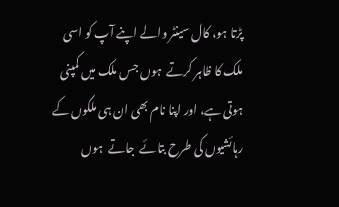پڑتا ہو، کال سینٹر والے اپنے آپ کو اسی ملک کا ظاہر کرتے  ہوں جس ملک میں کمپنی ہوتی ہے، اور اپنا نام بھی ان ہی ملکوں کے رہائشیوں کی طرح بتائے  جاتے  ہوں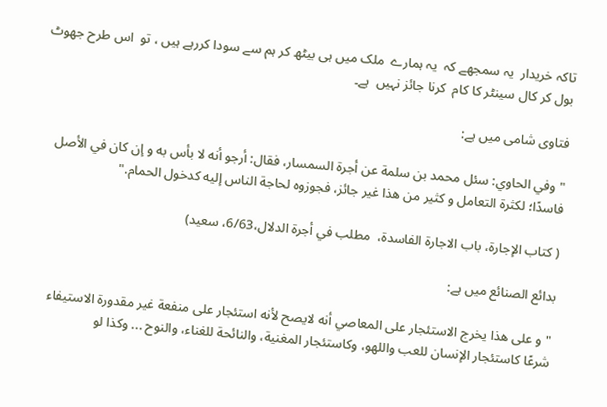تاکہ خریدار  یہ سمجھے کہ  یہ ہمارے  ملک میں ہی بیٹھ کر ہم سے سودا کررہے ہیں ، تو  اس طرح جھوٹ   بول کر کال سینٹر کا کام  کرنا جائز نہیں  ہے۔

فتاوی شامی میں ہے:

"وفي الحاوي: سئل محمد بن سلمة عن أجرة السمسار، فقال: أرجو أنه لا بأس به و إن كان في الأصل فاسدًا؛ لكثرة التعامل و كثير من هذا غير جائز، فجوزوه لحاجة الناس إليه كدخول الحمام."

( كتاب الإجارة، باب الاجارة الفاسدة،  مطلب في أجرة الدلال،6/63، سعيد)

بدائع الصنائع میں ہے:

"و على هذا يخرج الاستئجار على المعاصي أنه لايصح لأنه استئجار على منفعة غير مقدورة الاستيفاء شرعًا كاستئجار الإنسان للعب واللهو، وكاستئجار المغنية، والنائحة للغناء، والنوح ... وكذا لو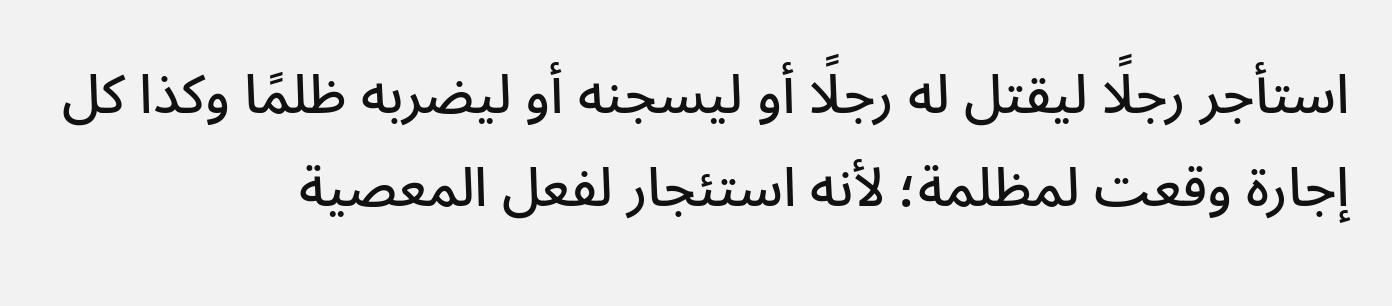استأجر رجلًا ليقتل له رجلًا أو ليسجنه أو ليضربه ظلمًا وكذا كل إجارة وقعت لمظلمة؛ لأنه استئجار لفعل المعصية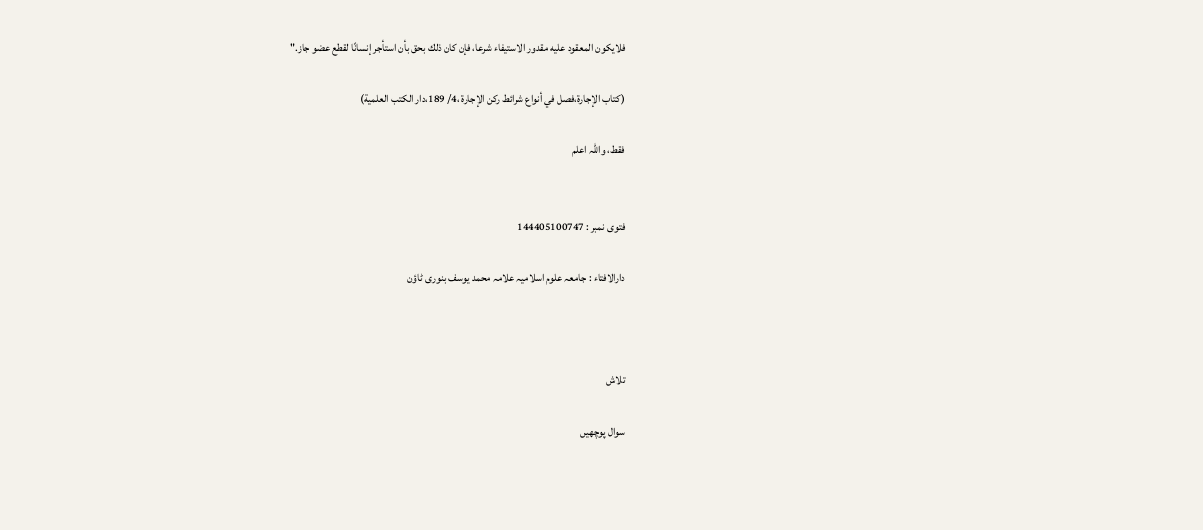فلايكون المعقود عليه مقدور الاستيفاء شرعا، فإن كان ذلك بحق بأن استأجر إنسانًا لقطع عضو جاز."

(كتاب الإجارة،فصل في أنواع شرائط ركن الإجارة ،4/ 189،دار الكتب العلمية)

فقط، واللہ اعلم


فتوی نمبر : 144405100747

دارالافتاء : جامعہ علوم اسلامیہ علامہ محمد یوسف بنوری ٹاؤن



تلاش

سوال پوچھیں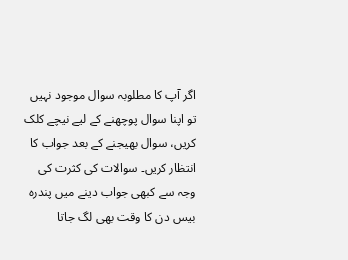اگر آپ کا مطلوبہ سوال موجود نہیں تو اپنا سوال پوچھنے کے لیے نیچے کلک کریں، سوال بھیجنے کے بعد جواب کا انتظار کریں۔ سوالات کی کثرت کی وجہ سے کبھی جواب دینے میں پندرہ بیس دن کا وقت بھی لگ جاتا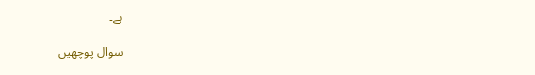ہے۔

سوال پوچھیں